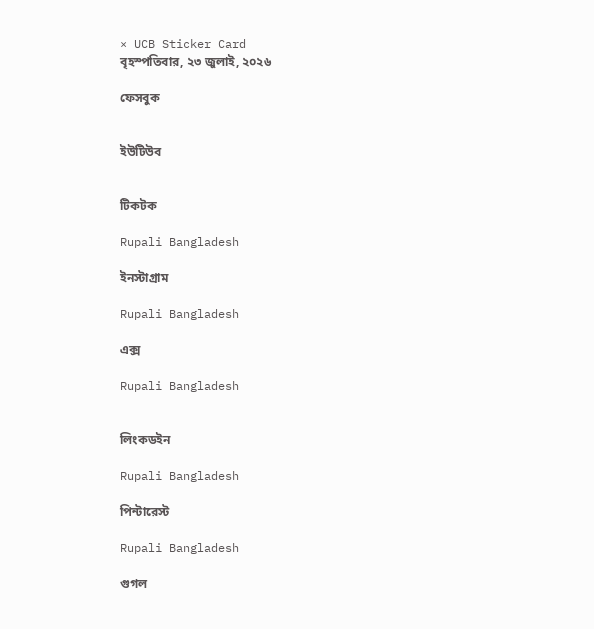× UCB Sticker Card
বৃহস্পতিবার, ২৩ জুলাই, ২০২৬

ফেসবুক


ইউটিউব


টিকটক

Rupali Bangladesh

ইনস্টাগ্রাম

Rupali Bangladesh

এক্স

Rupali Bangladesh


লিংকডইন

Rupali Bangladesh

পিন্টারেস্ট

Rupali Bangladesh

গুগল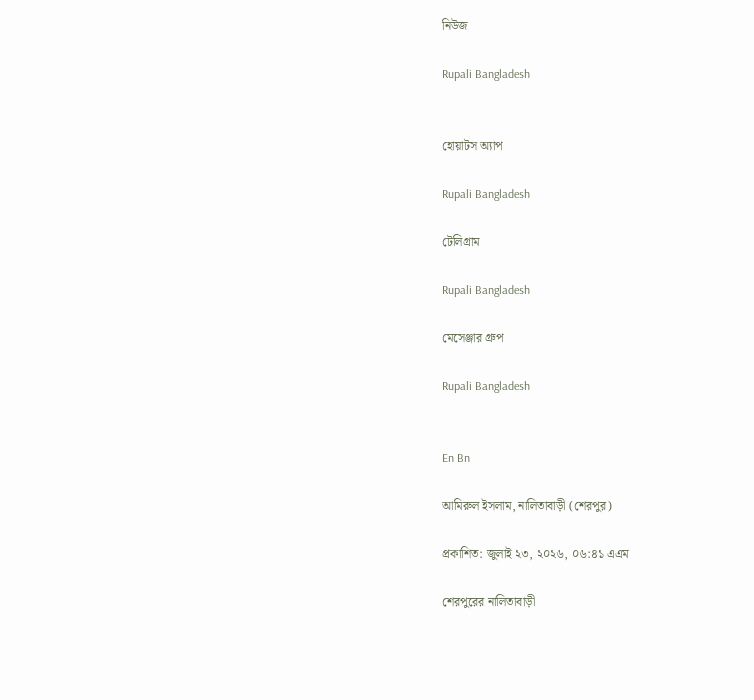নিউজ

Rupali Bangladesh


হোয়াটস অ্যাপ

Rupali Bangladesh

টেলিগ্রাম

Rupali Bangladesh

মেসেঞ্জার গ্রুপ

Rupali Bangladesh


En Bn

আমিরুল ইসলাম, নালিতাবাড়ী (শেরপুর)

প্রকাশিত: জুলাই ২৩, ২০২৬, ০৬:৪১ এএম

শেরপুরের নালিতাবাড়ী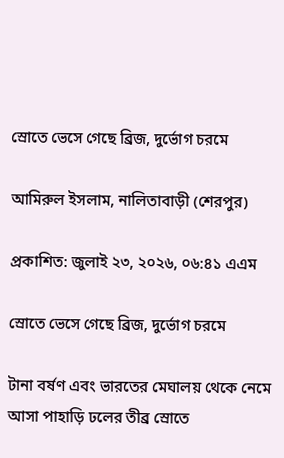স্রোতে ভেসে গেছে ব্রিজ, দুর্ভোগ চরমে

আমিরুল ইসলাম, নালিতাবাড়ী (শেরপুর)

প্রকাশিত: জুলাই ২৩, ২০২৬, ০৬:৪১ এএম

স্রোতে ভেসে গেছে ব্রিজ, দুর্ভোগ চরমে

টানা বর্ষণ এবং ভারতের মেঘালয় থেকে নেমে আসা পাহাড়ি ঢলের তীব্র স্রোতে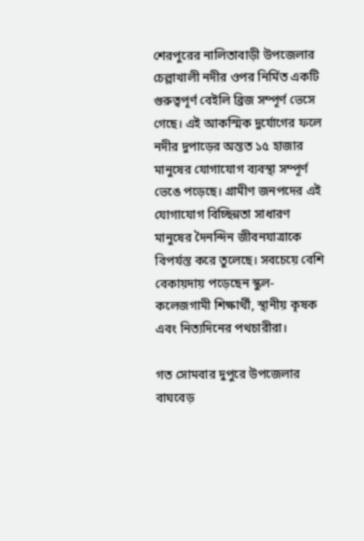শেরপুরের নালিতাবাড়ী উপজেলার চেল্লাখালী নদীর ওপর নির্মিত একটি গুরুত্বপূর্ণ বেইলি ব্রিজ সম্পূর্ণ ভেসে গেছে। এই আকস্মিক দুর্যোগের ফলে নদীর দুপাড়ের অন্তত ১৫ হাজার মানুষের যোগাযোগ ব্যবস্থা সম্পূর্ণ ভেঙে পড়েছে। গ্রামীণ জনপদের এই যোগাযোগ বিচ্ছিন্নতা সাধারণ মানুষের দৈনন্দিন জীবনযাত্রাকে বিপর্যস্ত করে তুলেছে। সবচেয়ে বেশি বেকায়দায় পড়েছেন স্কুল-কলেজগামী শিক্ষার্থী, স্থানীয় কৃষক এবং নিত্যদিনের পথচারীরা।

গত সোমবার দুপুরে উপজেলার বাঘবেড়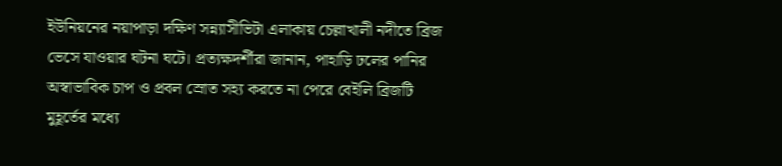ইউনিয়নের নয়াপাড়া দক্ষিণ সন্ন্যাসীভিটা এলাকায় চেল্লাখালী নদীতে ব্রিজ ভেসে যাওয়ার ঘটনা ঘটে। প্রত্যক্ষদর্শীরা জানান, পাহাড়ি ঢলের পানির অস্বাভাবিক চাপ ও প্রবল স্রোত সহ্য করতে না পেরে বেইলি ব্রিজটি মুহূর্তের মধ্যে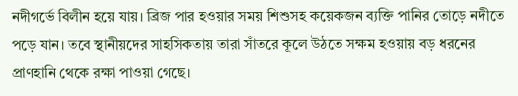নদীগর্ভে বিলীন হয়ে যায়। ব্রিজ পার হওয়ার সময় শিশুসহ কয়েকজন ব্যক্তি পানির তোড়ে নদীতে পড়ে যান। তবে স্থানীয়দের সাহসিকতায় তারা সাঁতরে কূলে উঠতে সক্ষম হওয়ায় বড় ধরনের প্রাণহানি থেকে রক্ষা পাওয়া গেছে।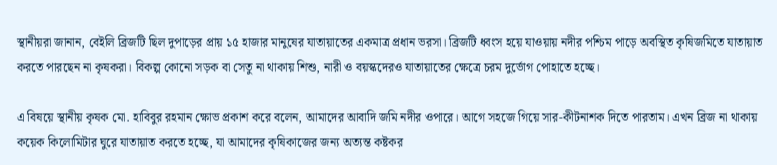স্থানীয়রা জানান, বেইলি ব্রিজটি ছিল দুপাড়ের প্রায় ১৫ হাজার মানুষের যাতায়াতের একমাত্র প্রধান ভরসা। ব্রিজটি ধ্বংস হয়ে যাওয়ায় নদীর পশ্চিম পাড়ে অবস্থিত কৃষিজমিতে যাতায়াত করতে পারছেন না কৃষকরা। বিকল্প কোনো সড়ক বা সেতু না থাকায় শিশু, নারী ও বয়স্কদেরও যাতায়াতের ক্ষেত্রে চরম দুর্ভোগ পোহাতে হচ্ছে।

এ বিষয়ে স্থানীয় কৃষক মো. হাবিবুর রহমান ক্ষোভ প্রকাশ করে বলেন, আমাদের আবাদি জমি নদীর ওপারে। আগে সহজে গিয়ে সার-কীটনাশক দিতে পারতাম। এখন ব্রিজ না থাকায় কয়েক কিলোমিটার ঘুরে যাতায়াত করতে হচ্ছে, যা আমাদের কৃষিকাজের জন্য অত্যন্ত কষ্টকর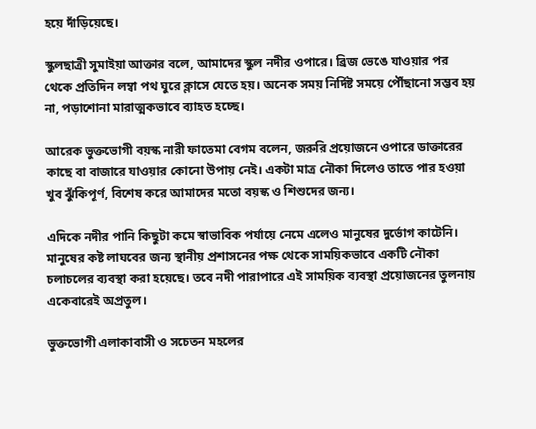হয়ে দাঁড়িয়েছে।

স্কুলছাত্রী সুমাইয়া আক্তার বলে, আমাদের স্কুল নদীর ওপারে। ব্রিজ ভেঙে যাওয়ার পর থেকে প্রতিদিন লম্বা পথ ঘুরে ক্লাসে যেতে হয়। অনেক সময় নির্দিষ্ট সময়ে পৌঁছানো সম্ভব হয় না, পড়াশোনা মারাত্মকভাবে ব্যাহত হচ্ছে।

আরেক ভুক্তভোগী বয়স্ক নারী ফাতেমা বেগম বলেন, জরুরি প্রয়োজনে ওপারে ডাক্তারের কাছে বা বাজারে যাওয়ার কোনো উপায় নেই। একটা মাত্র নৌকা দিলেও তাতে পার হওয়া খুব ঝুঁকিপূর্ণ, বিশেষ করে আমাদের মতো বয়স্ক ও শিশুদের জন্য।

এদিকে নদীর পানি কিছুটা কমে স্বাভাবিক পর্যায়ে নেমে এলেও মানুষের দুর্ভোগ কাটেনি। মানুষের কষ্ট লাঘবের জন্য স্থানীয় প্রশাসনের পক্ষ থেকে সাময়িকভাবে একটি নৌকা চলাচলের ব্যবস্থা করা হয়েছে। তবে নদী পারাপারে এই সাময়িক ব্যবস্থা প্রয়োজনের তুলনায় একেবারেই অপ্রতুল।

ভুক্তভোগী এলাকাবাসী ও সচেতন মহলের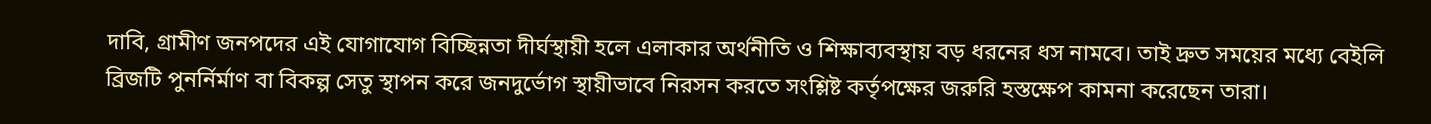দাবি, গ্রামীণ জনপদের এই যোগাযোগ বিচ্ছিন্নতা দীর্ঘস্থায়ী হলে এলাকার অর্থনীতি ও শিক্ষাব্যবস্থায় বড় ধরনের ধস নামবে। তাই দ্রুত সময়ের মধ্যে বেইলি ব্রিজটি পুনর্নির্মাণ বা বিকল্প সেতু স্থাপন করে জনদুর্ভোগ স্থায়ীভাবে নিরসন করতে সংশ্লিষ্ট কর্তৃপক্ষের জরুরি হস্তক্ষেপ কামনা করেছেন তারা।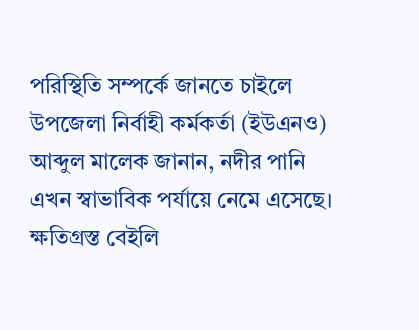পরিস্থিতি সম্পর্কে জানতে চাইলে উপজেলা নির্বাহী কর্মকর্তা (ইউএনও) আব্দুল মালেক জানান, নদীর পানি এখন স্বাভাবিক পর্যায়ে নেমে এসেছে। ক্ষতিগ্রস্ত বেইলি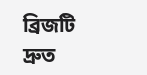ব্রিজটি দ্রুত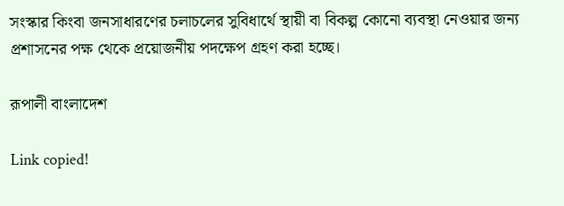সংস্কার কিংবা জনসাধারণের চলাচলের সুবিধার্থে স্থায়ী বা বিকল্প কোনো ব্যবস্থা নেওয়ার জন্য প্রশাসনের পক্ষ থেকে প্রয়োজনীয় পদক্ষেপ গ্রহণ করা হচ্ছে।

রূপালী বাংলাদেশ

Link copied!